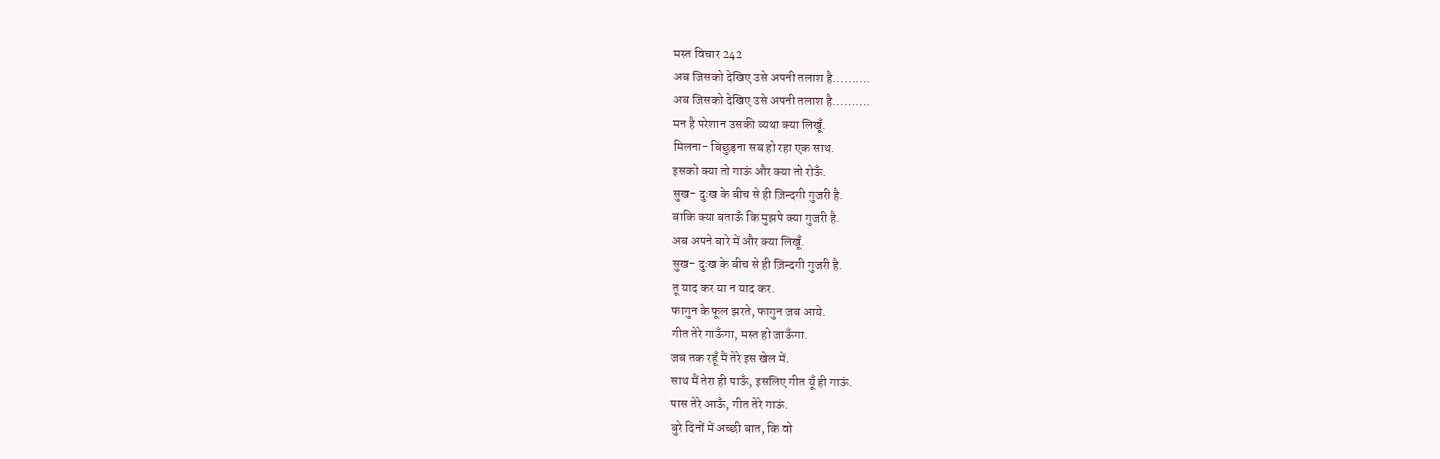मस्त विचार 242
अब जिसको देखिए उसे अपनी तलाश है……….
अब जिसको देखिए उसे अपनी तलाश है……….
मन है परेशान उसकी व्यथा क्या लिखूँ.
मिलना- बिछुड़ना सब हो रहा एक साथ.
इसको क्या तो गाऊं और क्या तो रोऊँ.
सुख- दुःख के बीच से ही ज़िन्दगी गुजरी है.
बाकि क्या बताऊँ कि मुझपे क्या गुजरी है.
अब अपने बारे में और क्या लिखूँ.
सुख- दुःख के बीच से ही ज़िन्दगी गुजरी है.
तू याद कर या न याद कर.
फागुन के फूल झरते, फागुन जब आये.
गीत तेरे गाऊँगा, मस्त हो जाऊँगा.
जब तक रहूँ मैं तेरे इस खेल में.
साथ मैं तेरा ही पाऊँ, इसलिए गीत यूँ ही गाऊं.
पास तेरे आऊँ, गीत तेरे गाऊं.
बुरे दिनों में अच्छी बात, कि वो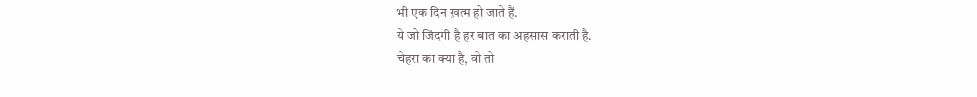भी एक दिन ख़त्म हो जाते हैं.
ये जो जिंदगी है हर बात का अहसास कराती है.
चेहरा का क्या है, वो तो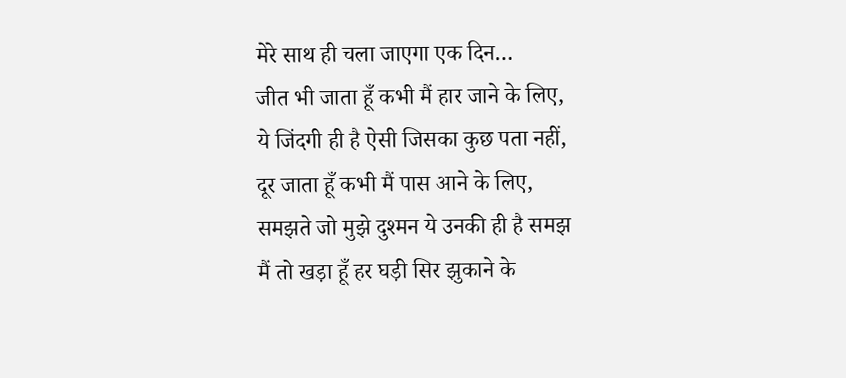मेरे साथ ही चला जाएगा एक दिन…
जीत भी जाता हूँ कभी मैं हार जाने के लिए,
ये जिंदगी ही है ऐसी जिसका कुछ पता नहीं,
दूर जाता हूँ कभी मैं पास आने के लिए,
समझते जो मुझे दुश्मन ये उनकी ही है समझ
मैं तो खड़ा हूँ हर घड़ी सिर झुकाने के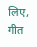लिए,
गीत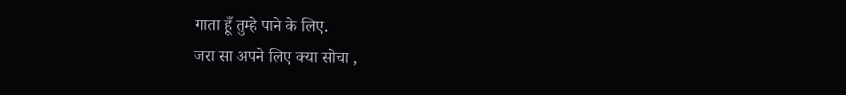गाता हूँ तुम्हे पाने के लिए.
जरा सा अपने लिए क्या सोचा ,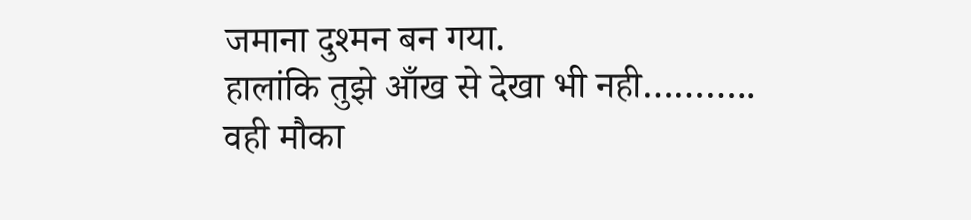जमाना दुश्मन बन गया.
हालांकि तुझे आँख से देखा भी नही………..
वही मौका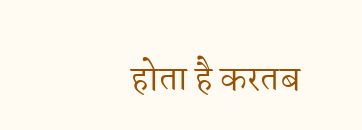होता है करतब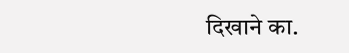दिखाने का.